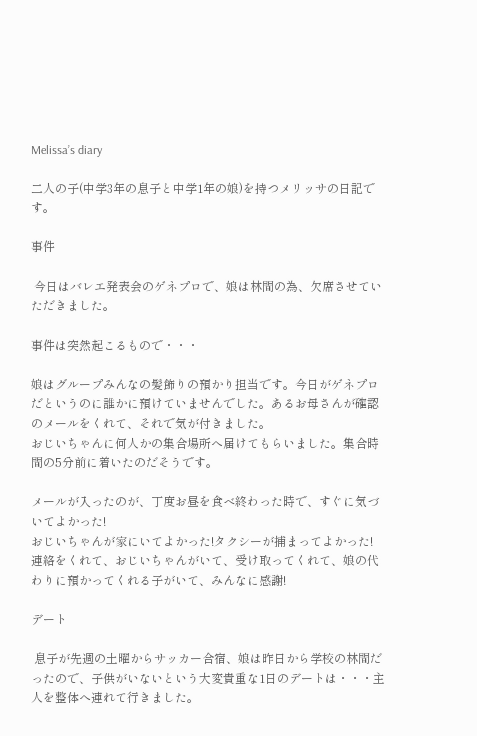Melissa’s diary

二人の子(中学3年の息子と中学1年の娘)を持つメリッサの日記です。

事件

 今日はバレエ発表会のゲネプロで、娘は林間の為、欠席させていただきました。

事件は突然起こるもので・・・

娘はグループみんなの髪飾りの預かり担当です。今日がゲネプロだというのに誰かに預けていませんでした。あるお母さんが確認のメールをくれて、それで気が付きました。
おじいちゃんに何人かの集合場所へ届けてもらいました。集合時間の5分前に着いたのだそうです。

メールが入ったのが、丁度お昼を食べ終わった時で、すぐに気づいてよかった!
おじいちゃんが家にいてよかった!タクシーが捕まってよかった!
連絡をくれて、おじいちゃんがいて、受け取ってくれて、娘の代わりに預かってくれる子がいて、みんなに感謝!

デート

 息子が先週の土曜からサッカー合宿、娘は昨日から学校の林間だったので、子供がいないという大変貴重な1日のデートは・・・主人を整体へ連れて行きました。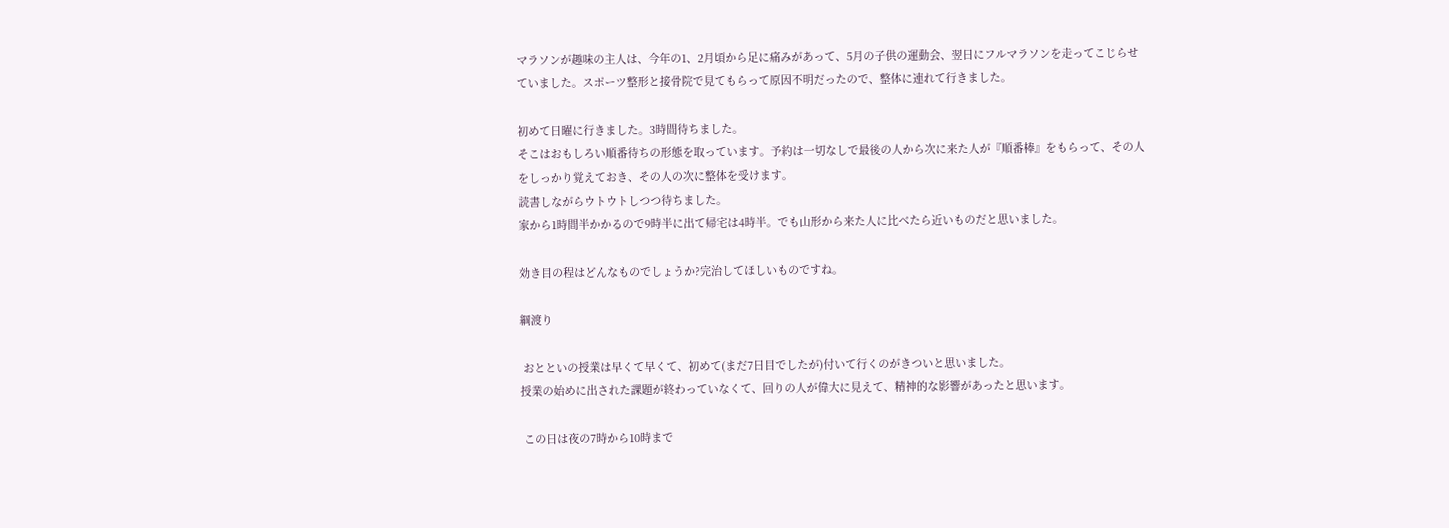マラソンが趣味の主人は、今年の1、2月頃から足に痛みがあって、5月の子供の運動会、翌日にフルマラソンを走ってこじらせていました。スポーツ整形と接骨院で見てもらって原因不明だったので、整体に連れて行きました。

初めて日曜に行きました。3時間待ちました。
そこはおもしろい順番待ちの形態を取っています。予約は一切なしで最後の人から次に来た人が『順番棒』をもらって、その人をしっかり覚えておき、その人の次に整体を受けます。
読書しながらウトウトしつつ待ちました。
家から1時間半かかるので9時半に出て帰宅は4時半。でも山形から来た人に比べたら近いものだと思いました。

効き目の程はどんなものでしょうか?完治してほしいものですね。

綱渡り

 おとといの授業は早くて早くて、初めて(まだ7日目でしたが)付いて行くのがきついと思いました。
授業の始めに出された課題が終わっていなくて、回りの人が偉大に見えて、精神的な影響があったと思います。

 この日は夜の7時から10時まで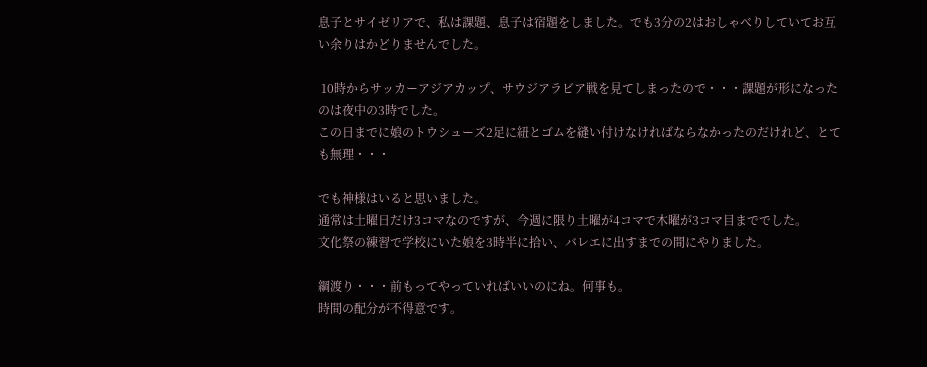息子とサイゼリアで、私は課題、息子は宿題をしました。でも3分の2はおしゃべりしていてお互い余りはかどりませんでした。

 10時からサッカーアジアカップ、サウジアラビア戦を見てしまったので・・・課題が形になったのは夜中の3時でした。
この日までに娘のトウシューズ2足に紐とゴムを縫い付けなければならなかったのだけれど、とても無理・・・

でも神様はいると思いました。
通常は土曜日だけ3コマなのですが、今週に限り土曜が4コマで木曜が3コマ目まででした。
文化祭の練習で学校にいた娘を3時半に拾い、バレエに出すまでの間にやりました。

綱渡り・・・前もってやっていればいいのにね。何事も。
時間の配分が不得意です。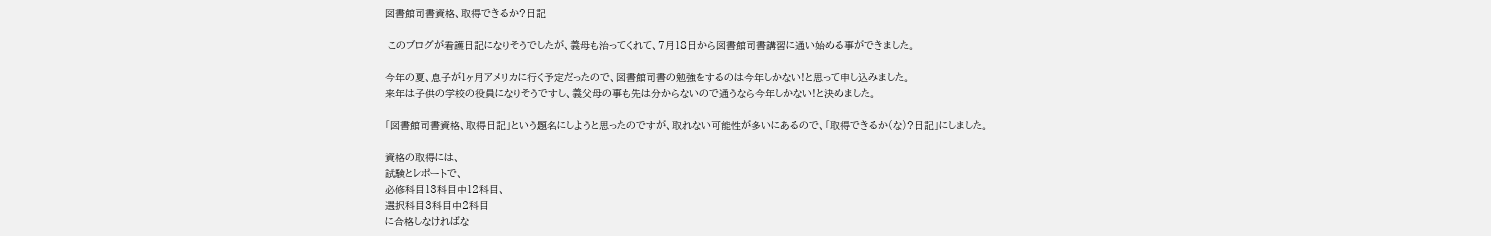図書館司書資格、取得できるか?日記

 このブログが看護日記になりそうでしたが、義母も治ってくれて、7月18日から図書館司書講習に通い始める事ができました。

今年の夏、息子が1ヶ月アメリカに行く予定だったので、図書館司書の勉強をするのは今年しかない!と思って申し込みました。
来年は子供の学校の役員になりそうですし、義父母の事も先は分からないので通うなら今年しかない!と決めました。

「図書館司書資格、取得日記」という題名にしようと思ったのですが、取れない可能性が多いにあるので、「取得できるか(な)?日記」にしました。

資格の取得には、
試験とレポートで、
必修科目13科目中12科目、
選択科目3科目中2科目
に合格しなければな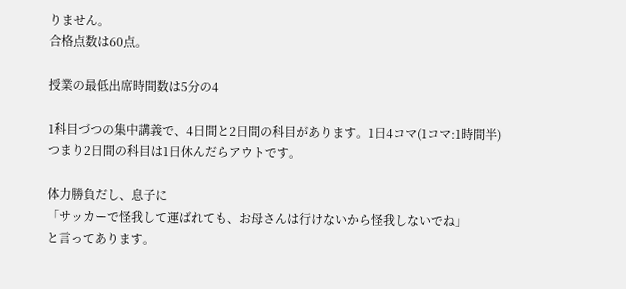りません。
合格点数は60点。

授業の最低出席時間数は5分の4

1科目づつの集中講義で、4日間と2日間の科目があります。1日4コマ(1コマ:1時間半)
つまり2日間の科目は1日休んだらアウトです。

体力勝負だし、息子に
「サッカーで怪我して運ばれても、お母さんは行けないから怪我しないでね」
と言ってあります。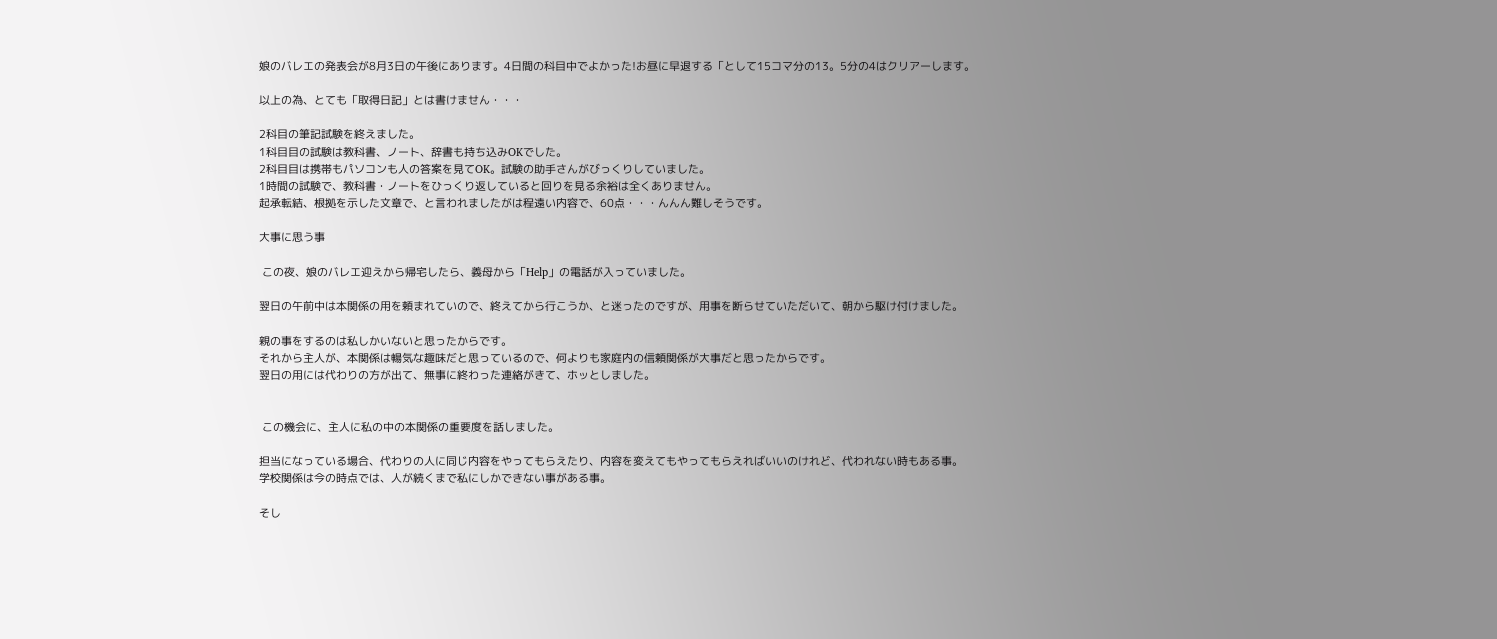娘のバレエの発表会が8月3日の午後にあります。4日間の科目中でよかった!お昼に早退する「として15コマ分の13。5分の4はクリアーします。

以上の為、とても「取得日記」とは書けません・・・

2科目の筆記試験を終えました。
1科目目の試験は教科書、ノート、辞書も持ち込みOKでした。
2科目目は携帯もパソコンも人の答案を見てOK。試験の助手さんがびっくりしていました。
1時間の試験で、教科書・ノートをひっくり返していると回りを見る余裕は全くありません。
起承転結、根拠を示した文章で、と言われましたがは程遠い内容で、60点・・・んんん難しそうです。

大事に思う事

 この夜、娘のバレエ迎えから帰宅したら、義母から「Help」の電話が入っていました。

翌日の午前中は本関係の用を頼まれていので、終えてから行こうか、と迷ったのですが、用事を断らせていただいて、朝から駆け付けました。

親の事をするのは私しかいないと思ったからです。
それから主人が、本関係は暢気な趣味だと思っているので、何よりも家庭内の信頼関係が大事だと思ったからです。
翌日の用には代わりの方が出て、無事に終わった連絡がきて、ホッとしました。


 この機会に、主人に私の中の本関係の重要度を話しました。

担当になっている場合、代わりの人に同じ内容をやってもらえたり、内容を変えてもやってもらえればいいのけれど、代われない時もある事。
学校関係は今の時点では、人が続くまで私にしかできない事がある事。

そし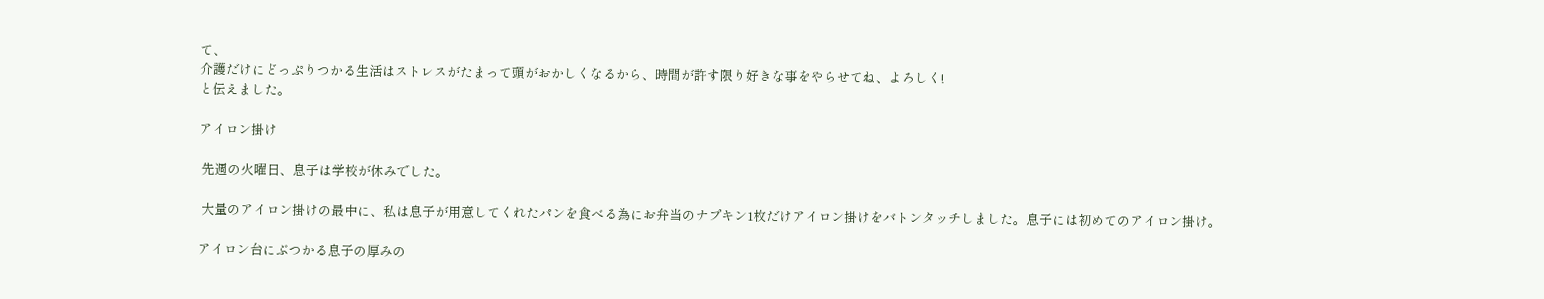て、
介護だけにどっぷりつかる生活はストレスがたまって頭がおかしくなるから、時間が許す限り好きな事をやらせてね、よろしく!
と伝えました。

アイロン掛け

 先週の火曜日、息子は学校が休みでした。

 大量のアイロン掛けの最中に、私は息子が用意してくれたパンを食べる為にお弁当のナプキン1枚だけアイロン掛けをバトンタッチしました。息子には初めてのアイロン掛け。

アイロン台にぶつかる息子の厚みの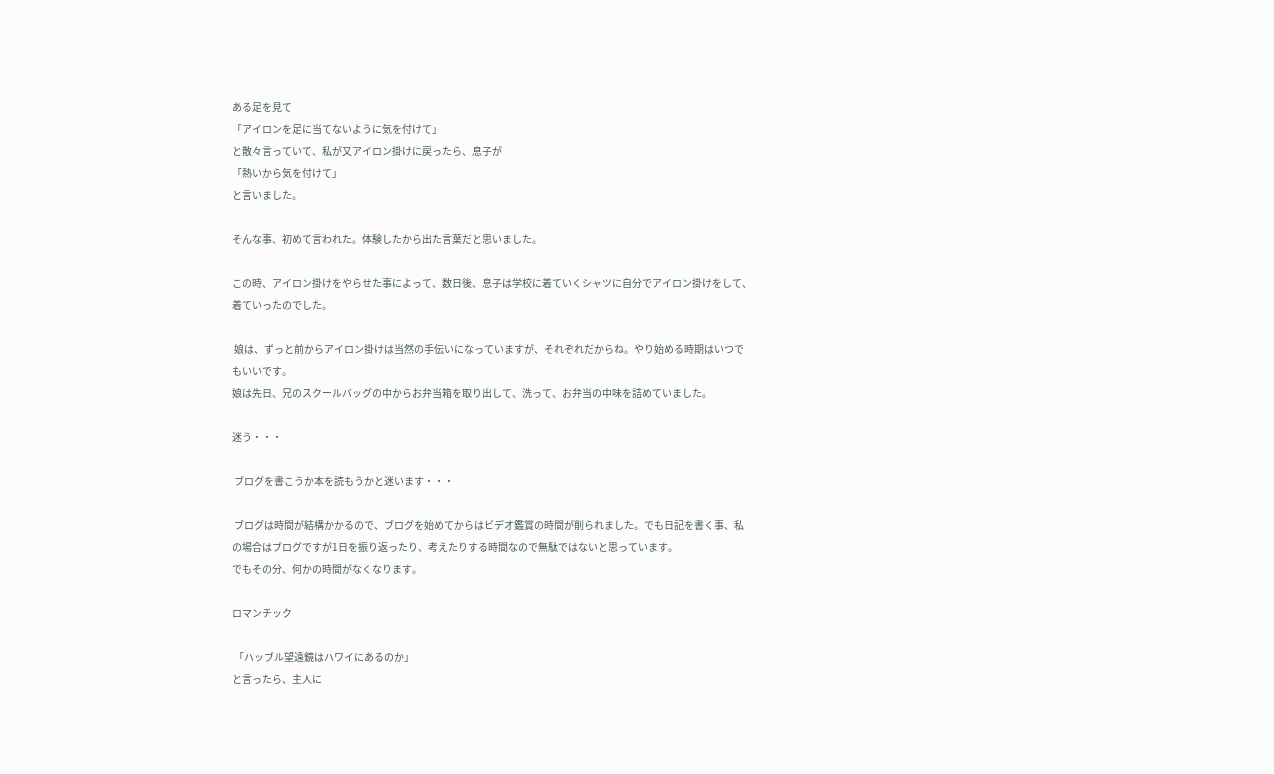ある足を見て
「アイロンを足に当てないように気を付けて」
と散々言っていて、私が又アイロン掛けに戻ったら、息子が
「熱いから気を付けて」
と言いました。

そんな事、初めて言われた。体験したから出た言葉だと思いました。

この時、アイロン掛けをやらせた事によって、数日後、息子は学校に着ていくシャツに自分でアイロン掛けをして、着ていったのでした。

 娘は、ずっと前からアイロン掛けは当然の手伝いになっていますが、それぞれだからね。やり始める時期はいつでもいいです。
娘は先日、兄のスクールバッグの中からお弁当箱を取り出して、洗って、お弁当の中味を詰めていました。

迷う・・・

 ブログを書こうか本を読もうかと迷います・・・

 ブログは時間が結構かかるので、ブログを始めてからはビデオ鑑賞の時間が削られました。でも日記を書く事、私の場合はブログですが1日を振り返ったり、考えたりする時間なので無駄ではないと思っています。
でもその分、何かの時間がなくなります。

ロマンチック

 「ハッブル望遠鏡はハワイにあるのか」
と言ったら、主人に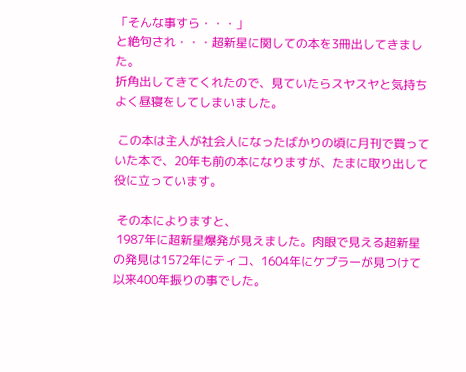「そんな事すら・・・」
と絶句され・・・超新星に関しての本を3冊出してきました。
折角出してきてくれたので、見ていたらスヤスヤと気持ちよく昼寝をしてしまいました。

 この本は主人が社会人になったばかりの頃に月刊で買っていた本で、20年も前の本になりますが、たまに取り出して役に立っています。

 その本によりますと、
 1987年に超新星爆発が見えました。肉眼で見える超新星の発見は1572年にティコ、1604年にケプラーが見つけて以来400年振りの事でした。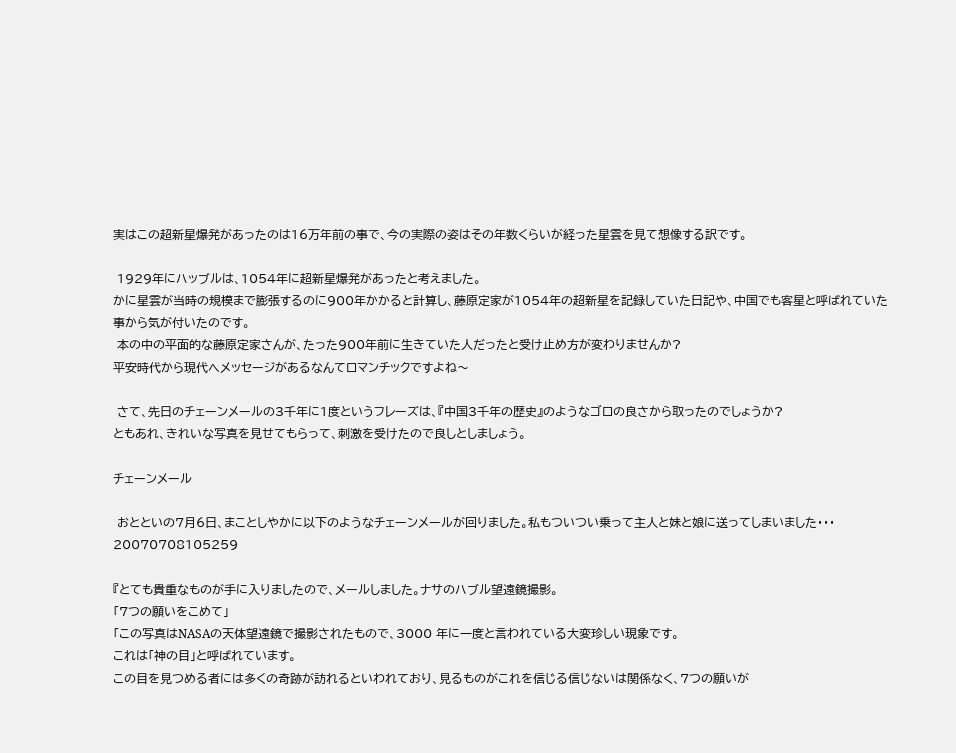実はこの超新星爆発があったのは16万年前の事で、今の実際の姿はその年数くらいが経った星雲を見て想像する訳です。

 1929年にハッブルは、1054年に超新星爆発があったと考えました。
かに星雲が当時の規模まで膨張するのに900年かかると計算し、藤原定家が1054年の超新星を記録していた日記や、中国でも客星と呼ばれていた事から気が付いたのです。
 本の中の平面的な藤原定家さんが、たった900年前に生きていた人だったと受け止め方が変わりませんか?
平安時代から現代へメッセージがあるなんてロマンチックですよね〜

 さて、先日のチェーンメールの3千年に1度というフレーズは、『中国3千年の歴史』のようなゴロの良さから取ったのでしょうか?
ともあれ、きれいな写真を見せてもらって、刺激を受けたので良しとしましょう。

チェーンメール

 おとといの7月6日、まことしやかに以下のようなチェーンメールが回りました。私もついつい乗って主人と妹と娘に送ってしまいました・・・
20070708105259

『とても貴重なものが手に入りましたので、メールしました。ナサのハブル望遠鏡撮影。
「7つの願いをこめて」
「この写真はNASAの天体望遠鏡で撮影されたもので、3000 年に一度と言われている大変珍しい現象です。
これは「神の目」と呼ばれています。
この目を見つめる者には多くの奇跡が訪れるといわれており、見るものがこれを信じる信じないは関係なく、7つの願いが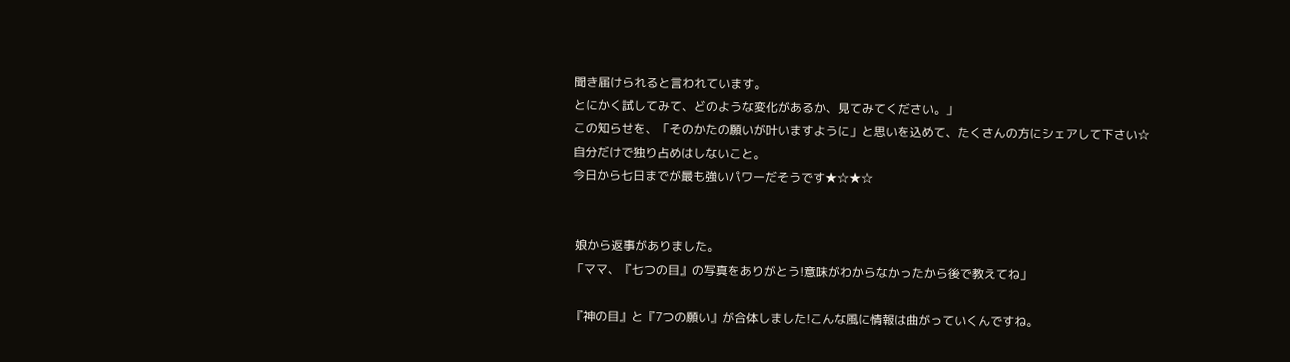聞き届けられると言われています。
とにかく試してみて、どのような変化があるか、見てみてください。」
この知らせを、「そのかたの願いが叶いますように」と思いを込めて、たくさんの方にシェアして下さい☆
自分だけで独り占めはしないこと。
今日から七日までが最も強いパワーだそうです★☆★☆


 娘から返事がありました。
「ママ、『七つの目』の写真をありがとう!意味がわからなかったから後で教えてね」

『神の目』と『7つの願い』が合体しました!こんな風に情報は曲がっていくんですね。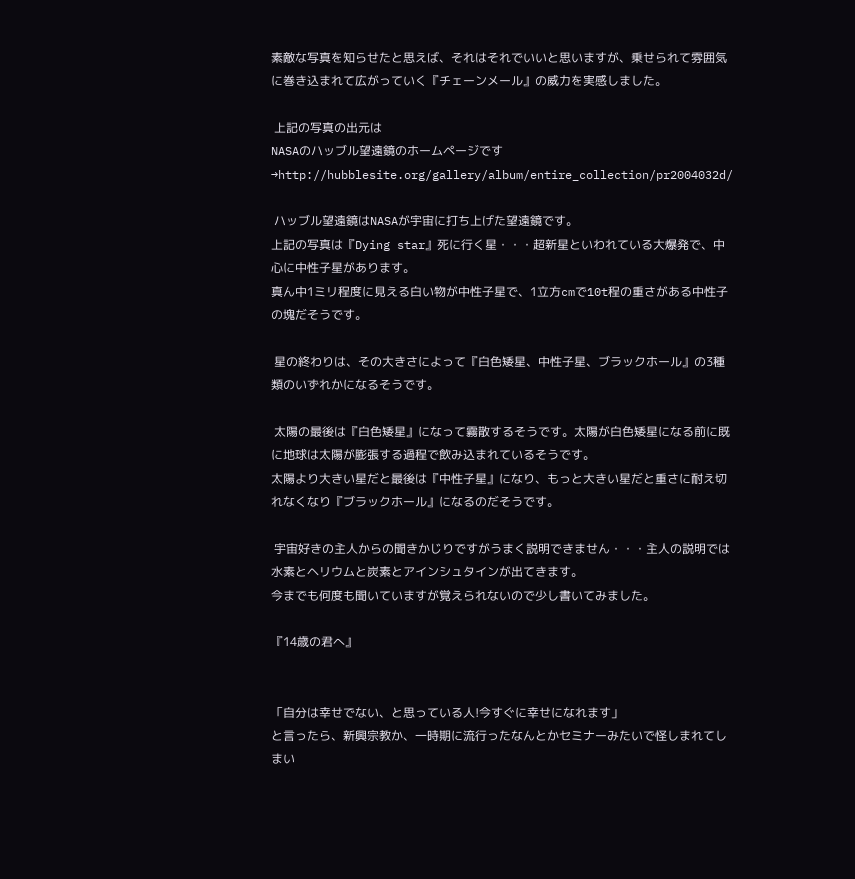素敵な写真を知らせたと思えば、それはそれでいいと思いますが、乗せられて雰囲気に巻き込まれて広がっていく『チェーンメール』の威力を実感しました。

 上記の写真の出元は
NASAのハッブル望遠鏡のホームページです→http://hubblesite.org/gallery/album/entire_collection/pr2004032d/

 ハッブル望遠鏡はNASAが宇宙に打ち上げた望遠鏡です。
上記の写真は『Dying star』死に行く星・・・超新星といわれている大爆発で、中心に中性子星があります。
真ん中1ミリ程度に見える白い物が中性子星で、1立方cmで10t程の重さがある中性子の塊だそうです。

 星の終わりは、その大きさによって『白色矮星、中性子星、ブラックホール』の3種類のいずれかになるそうです。

 太陽の最後は『白色矮星』になって霧散するそうです。太陽が白色矮星になる前に既に地球は太陽が膨張する過程で飲み込まれているそうです。
太陽より大きい星だと最後は『中性子星』になり、もっと大きい星だと重さに耐え切れなくなり『ブラックホール』になるのだそうです。

 宇宙好きの主人からの聞きかじりですがうまく説明できません・・・主人の説明では水素とヘリウムと炭素とアインシュタインが出てきます。
今までも何度も聞いていますが覚えられないので少し書いてみました。

『14歳の君へ』


「自分は幸せでない、と思っている人!今すぐに幸せになれます」
と言ったら、新興宗教か、一時期に流行ったなんとかセミナーみたいで怪しまれてしまい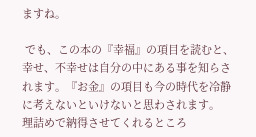ますね。

 でも、この本の『幸福』の項目を読むと、幸せ、不幸せは自分の中にある事を知らされます。『お金』の項目も今の時代を冷静に考えないといけないと思わされます。
理詰めで納得させてくれるところ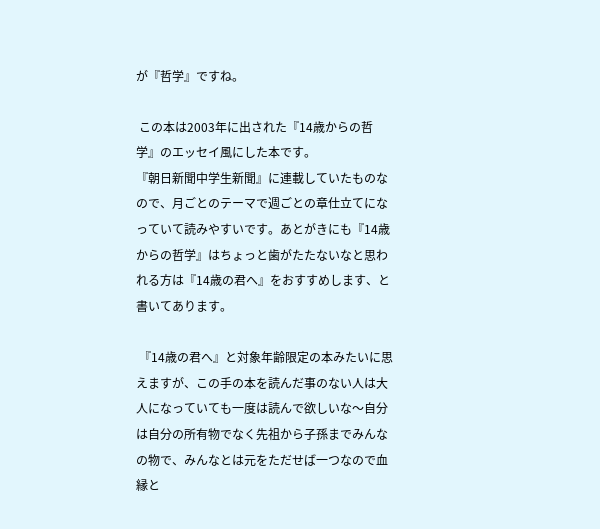が『哲学』ですね。

 この本は2003年に出された『14歳からの哲学』のエッセイ風にした本です。
『朝日新聞中学生新聞』に連載していたものなので、月ごとのテーマで週ごとの章仕立てになっていて読みやすいです。あとがきにも『14歳からの哲学』はちょっと歯がたたないなと思われる方は『14歳の君へ』をおすすめします、と書いてあります。

 『14歳の君へ』と対象年齢限定の本みたいに思えますが、この手の本を読んだ事のない人は大人になっていても一度は読んで欲しいな〜自分は自分の所有物でなく先祖から子孫までみんなの物で、みんなとは元をただせば一つなので血縁と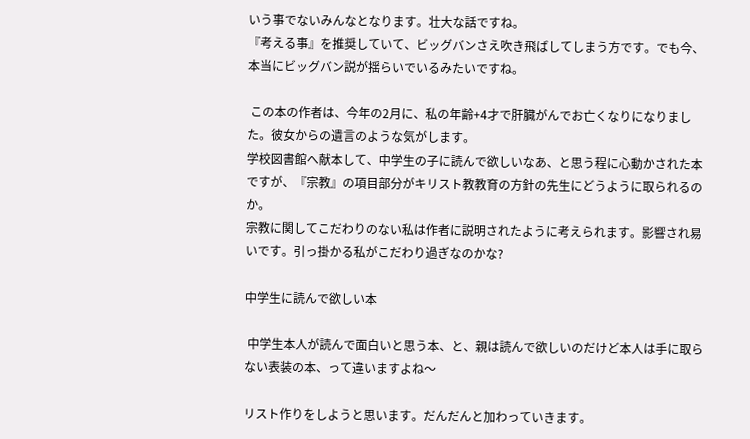いう事でないみんなとなります。壮大な話ですね。
『考える事』を推奨していて、ビッグバンさえ吹き飛ばしてしまう方です。でも今、本当にビッグバン説が揺らいでいるみたいですね。

 この本の作者は、今年の2月に、私の年齢+4才で肝臓がんでお亡くなりになりました。彼女からの遺言のような気がします。
学校図書館へ献本して、中学生の子に読んで欲しいなあ、と思う程に心動かされた本ですが、『宗教』の項目部分がキリスト教教育の方針の先生にどうように取られるのか。
宗教に関してこだわりのない私は作者に説明されたように考えられます。影響され易いです。引っ掛かる私がこだわり過ぎなのかな?

中学生に読んで欲しい本

 中学生本人が読んで面白いと思う本、と、親は読んで欲しいのだけど本人は手に取らない表装の本、って違いますよね〜

リスト作りをしようと思います。だんだんと加わっていきます。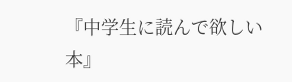『中学生に読んで欲しい本』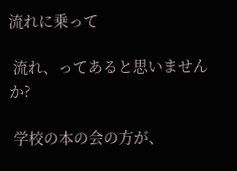流れに乗って

 流れ、ってあると思いませんか?

 学校の本の会の方が、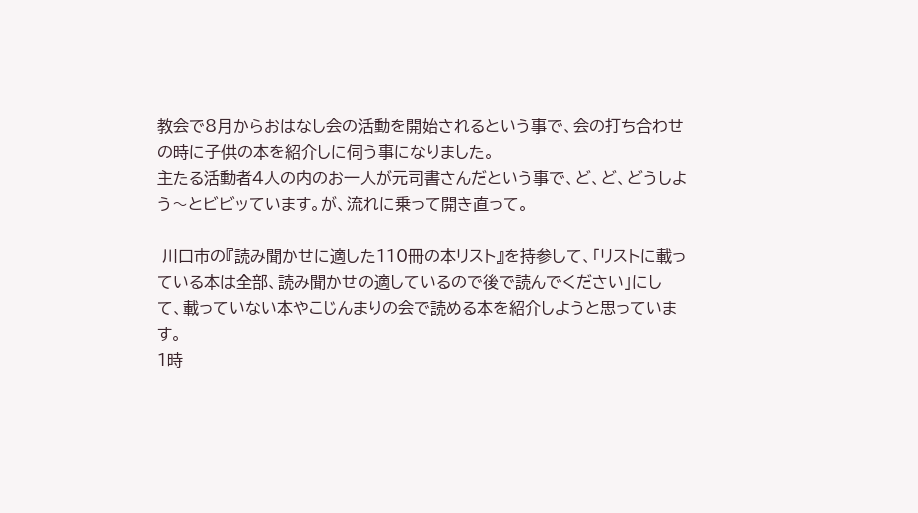教会で8月からおはなし会の活動を開始されるという事で、会の打ち合わせの時に子供の本を紹介しに伺う事になりました。
主たる活動者4人の内のお一人が元司書さんだという事で、ど、ど、どうしよう〜とビビッています。が、流れに乗って開き直って。

 川口市の『読み聞かせに適した110冊の本リスト』を持参して、「リストに載っている本は全部、読み聞かせの適しているので後で読んでください」にして、載っていない本やこじんまりの会で読める本を紹介しようと思っています。
1時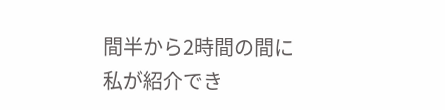間半から2時間の間に私が紹介でき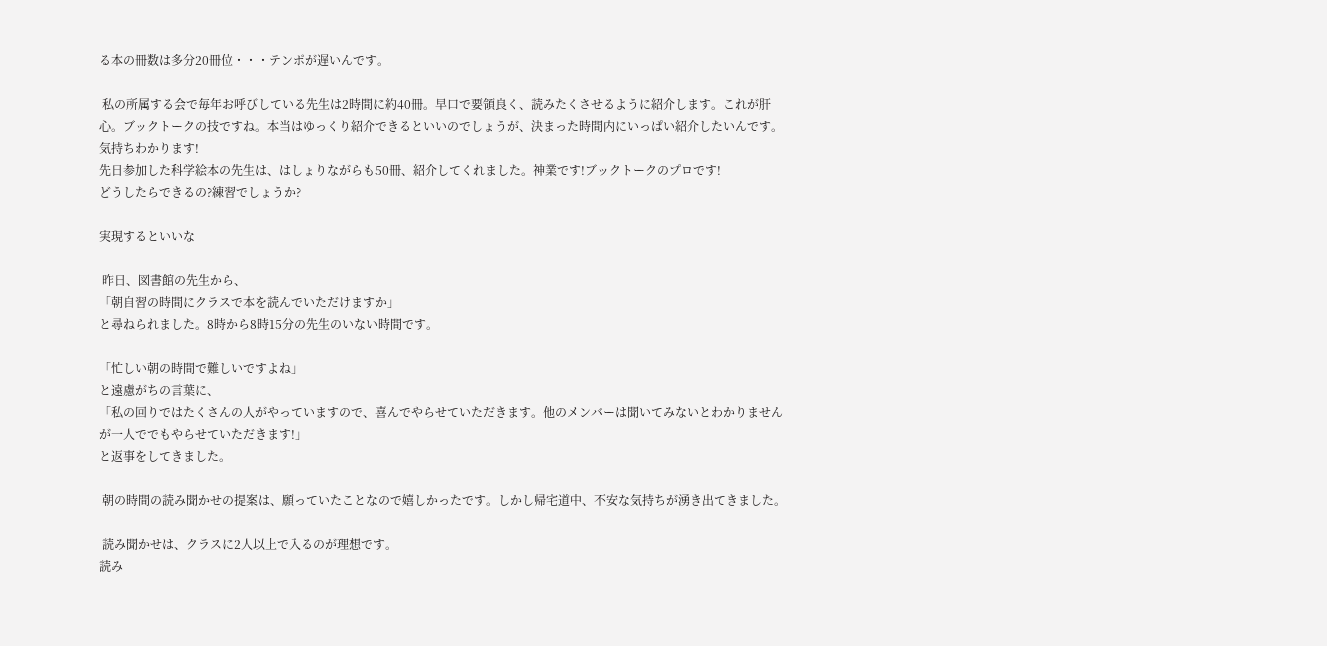る本の冊数は多分20冊位・・・テンポが遅いんです。

 私の所属する会で毎年お呼びしている先生は2時間に約40冊。早口で要領良く、読みたくさせるように紹介します。これが肝心。ブックトークの技ですね。本当はゆっくり紹介できるといいのでしょうが、決まった時間内にいっぱい紹介したいんです。気持ちわかります!
先日参加した科学絵本の先生は、はしょりながらも50冊、紹介してくれました。神業です!ブックトークのプロです!
どうしたらできるの?練習でしょうか?

実現するといいな

 昨日、図書館の先生から、
「朝自習の時間にクラスで本を読んでいただけますか」
と尋ねられました。8時から8時15分の先生のいない時間です。

「忙しい朝の時間で難しいですよね」
と遠慮がちの言葉に、
「私の回りではたくさんの人がやっていますので、喜んでやらせていただきます。他のメンバーは聞いてみないとわかりませんが一人ででもやらせていただきます!」
と返事をしてきました。

 朝の時間の読み聞かせの提案は、願っていたことなので嬉しかったです。しかし帰宅道中、不安な気持ちが湧き出てきました。

 読み聞かせは、クラスに2人以上で入るのが理想です。
読み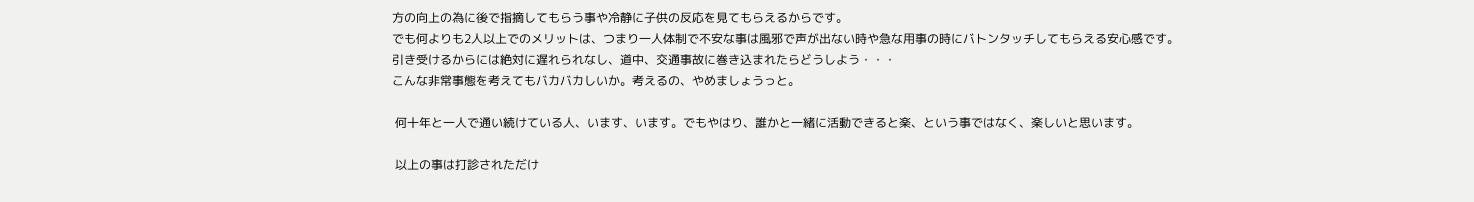方の向上の為に後で指摘してもらう事や冷静に子供の反応を見てもらえるからです。
でも何よりも2人以上でのメリットは、つまり一人体制で不安な事は風邪で声が出ない時や急な用事の時にバトンタッチしてもらえる安心感です。
引き受けるからには絶対に遅れられなし、道中、交通事故に巻き込まれたらどうしよう・・・
こんな非常事態を考えてもバカバカしいか。考えるの、やめましょうっと。

 何十年と一人で通い続けている人、います、います。でもやはり、誰かと一緒に活動できると楽、という事ではなく、楽しいと思います。

 以上の事は打診されただけ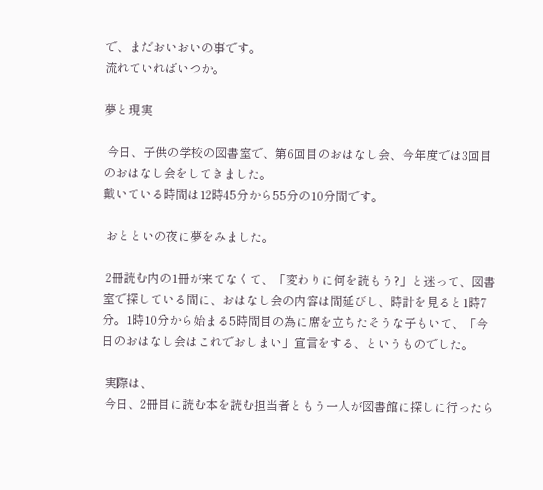で、まだおいおいの事です。
流れていればいつか。

夢と現実

 今日、子供の学校の図書室で、第6回目のおはなし会、今年度では3回目のおはなし会をしてきました。
戴いている時間は12時45分から55分の10分間です。

 おとといの夜に夢をみました。

 2冊読む内の1冊が来てなくて、「変わりに何を読もう?」と迷って、図書室で探している間に、おはなし会の内容は間延びし、時計を見ると1時7分。1時10分から始まる5時間目の為に席を立ちたそうな子もいて、「今日のおはなし会はこれでおしまい」宣言をする、というものでした。

 実際は、
 今日、2冊目に読む本を読む担当者ともう一人が図書館に探しに行ったら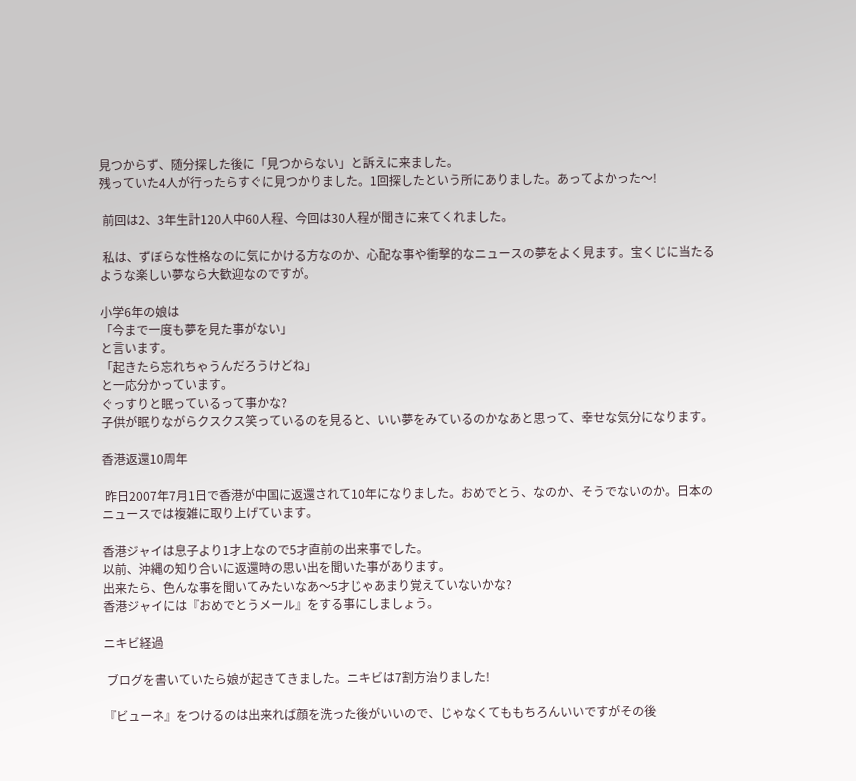見つからず、随分探した後に「見つからない」と訴えに来ました。
残っていた4人が行ったらすぐに見つかりました。1回探したという所にありました。あってよかった〜!

 前回は2、3年生計120人中60人程、今回は30人程が聞きに来てくれました。

 私は、ずぼらな性格なのに気にかける方なのか、心配な事や衝撃的なニュースの夢をよく見ます。宝くじに当たるような楽しい夢なら大歓迎なのですが。

小学6年の娘は
「今まで一度も夢を見た事がない」
と言います。
「起きたら忘れちゃうんだろうけどね」
と一応分かっています。
ぐっすりと眠っているって事かな?
子供が眠りながらクスクス笑っているのを見ると、いい夢をみているのかなあと思って、幸せな気分になります。

香港返還10周年

 昨日2007年7月1日で香港が中国に返還されて10年になりました。おめでとう、なのか、そうでないのか。日本のニュースでは複雑に取り上げています。

香港ジャイは息子より1才上なので5才直前の出来事でした。
以前、沖縄の知り合いに返還時の思い出を聞いた事があります。
出来たら、色んな事を聞いてみたいなあ〜5才じゃあまり覚えていないかな?
香港ジャイには『おめでとうメール』をする事にしましょう。

ニキビ経過

 ブログを書いていたら娘が起きてきました。ニキビは7割方治りました!

『ビューネ』をつけるのは出来れば顔を洗った後がいいので、じゃなくてももちろんいいですがその後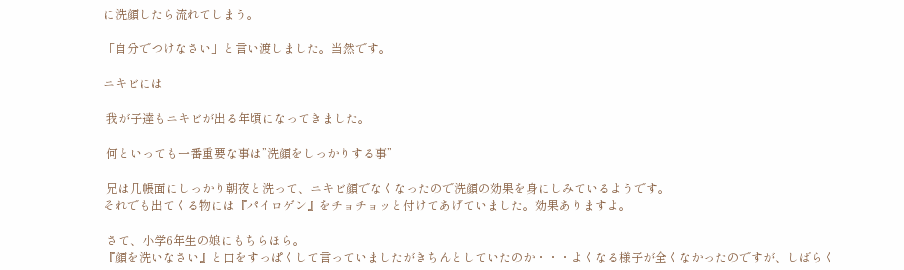に洗顔したら流れてしまう。

「自分でつけなさい」と言い渡しました。当然です。

ニキビには

 我が子達もニキビが出る年頃になってきました。

 何といっても一番重要な事は”洗顔をしっかりする事”

 兄は几帳面にしっかり朝夜と洗って、ニキビ顔でなくなったので洗顔の効果を身にしみているようです。
それでも出てくる物には『パイロゲン』をチョチョッと付けてあげていました。効果ありますよ。

 さて、小学6年生の娘にもちらほら。
『顔を洗いなさい』と口をすっぱくして言っていましたがきちんとしていたのか・・・よくなる様子が全くなかったのですが、しばらく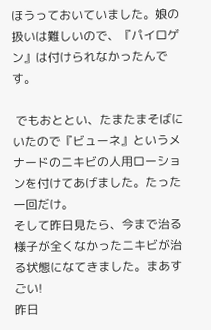ほうっておいていました。娘の扱いは難しいので、『パイロゲン』は付けられなかったんです。

 でもおととい、たまたまそばにいたので『ビューネ』というメナードのニキビの人用ローションを付けてあげました。たった一回だけ。
そして昨日見たら、今まで治る様子が全くなかったニキビが治る状態になてきました。まあすごい!
昨日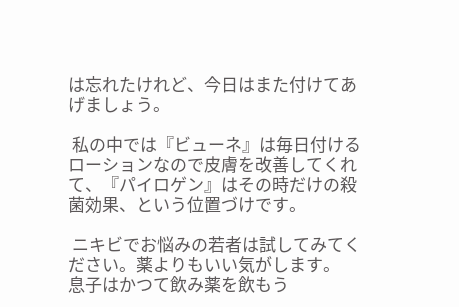は忘れたけれど、今日はまた付けてあげましょう。

 私の中では『ビューネ』は毎日付けるローションなので皮膚を改善してくれて、『パイロゲン』はその時だけの殺菌効果、という位置づけです。

 ニキビでお悩みの若者は試してみてください。薬よりもいい気がします。
息子はかつて飲み薬を飲もう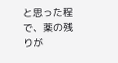と思った程で、薬の残りが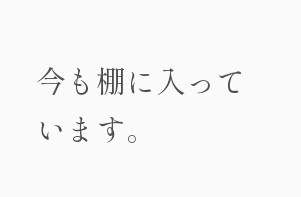今も棚に入っています。